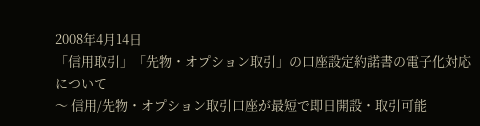2008年4月14日
「信用取引」「先物・オプション取引」の口座設定約諾書の電子化対応について
〜 信用/先物・オプション取引口座が最短で即日開設・取引可能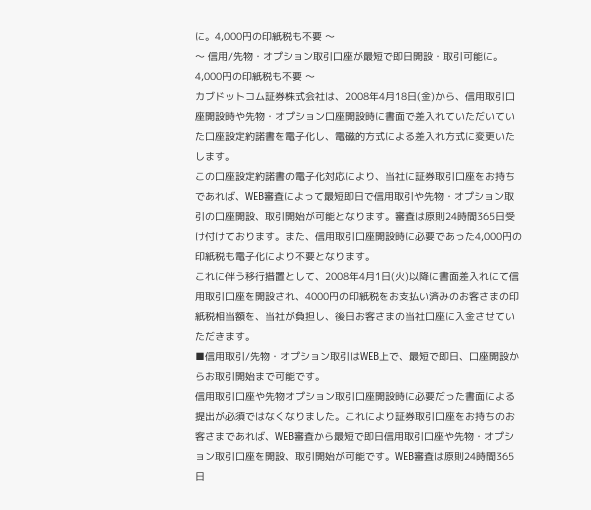に。4,000円の印紙税も不要 〜
〜 信用/先物・オプション取引口座が最短で即日開設・取引可能に。4,000円の印紙税も不要 〜
カブドットコム証券株式会社は、2008年4月18日(金)から、信用取引口座開設時や先物・オプション口座開設時に書面で差入れていただいていた口座設定約諾書を電子化し、電磁的方式による差入れ方式に変更いたします。
この口座設定約諾書の電子化対応により、当社に証券取引口座をお持ちであれば、WEB審査によって最短即日で信用取引や先物・オプション取引の口座開設、取引開始が可能となります。審査は原則24時間365日受け付けております。また、信用取引口座開設時に必要であった4,000円の印紙税も電子化により不要となります。
これに伴う移行措置として、2008年4月1日(火)以降に書面差入れにて信用取引口座を開設され、4000円の印紙税をお支払い済みのお客さまの印紙税相当額を、当社が負担し、後日お客さまの当社口座に入金させていただきます。
■信用取引/先物・オプション取引はWEB上で、最短で即日、口座開設からお取引開始まで可能です。
信用取引口座や先物オプション取引口座開設時に必要だった書面による提出が必須ではなくなりました。これにより証券取引口座をお持ちのお客さまであれば、WEB審査から最短で即日信用取引口座や先物・オプション取引口座を開設、取引開始が可能です。WEB審査は原則24時間365日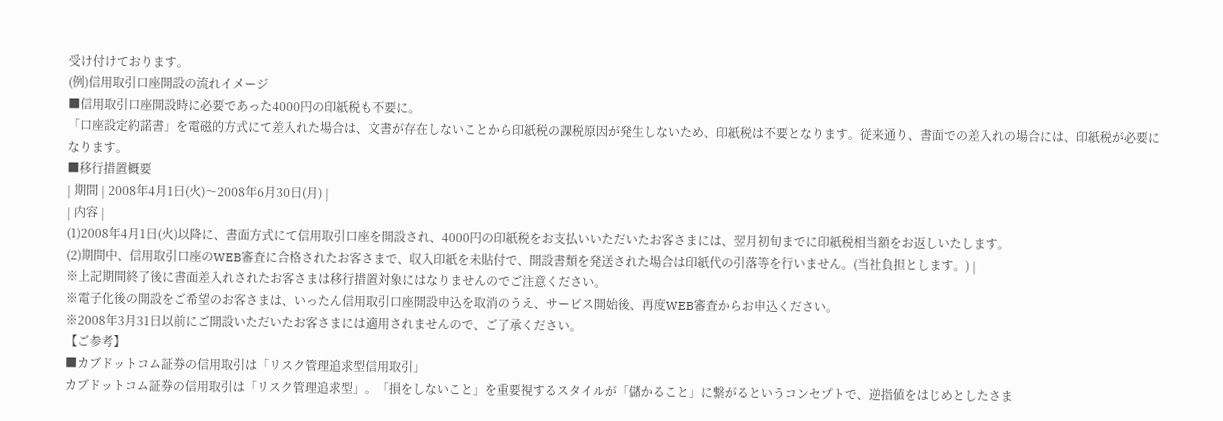受け付けております。
(例)信用取引口座開設の流れイメージ
■信用取引口座開設時に必要であった4000円の印紙税も不要に。
「口座設定約諾書」を電磁的方式にて差入れた場合は、文書が存在しないことから印紙税の課税原因が発生しないため、印紙税は不要となります。従来通り、書面での差入れの場合には、印紙税が必要になります。
■移行措置概要
| 期間 | 2008年4月1日(火)〜2008年6月30日(月) |
| 内容 |
(1)2008年4月1日(火)以降に、書面方式にて信用取引口座を開設され、4000円の印紙税をお支払いいただいたお客さまには、翌月初旬までに印紙税相当額をお返しいたします。
(2)期間中、信用取引口座のWEB審査に合格されたお客さまで、収入印紙を未貼付で、開設書類を発送された場合は印紙代の引落等を行いません。(当社負担とします。) |
※上記期間終了後に書面差入れされたお客さまは移行措置対象にはなりませんのでご注意ください。
※電子化後の開設をご希望のお客さまは、いったん信用取引口座開設申込を取消のうえ、サービス開始後、再度WEB審査からお申込ください。
※2008年3月31日以前にご開設いただいたお客さまには適用されませんので、ご了承ください。
【ご参考】
■カブドットコム証券の信用取引は「リスク管理追求型信用取引」
カブドットコム証券の信用取引は「リスク管理追求型」。「損をしないこと」を重要視するスタイルが「儲かること」に繋がるというコンセプトで、逆指値をはじめとしたさま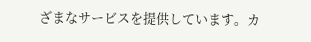ざまなサービスを提供しています。カ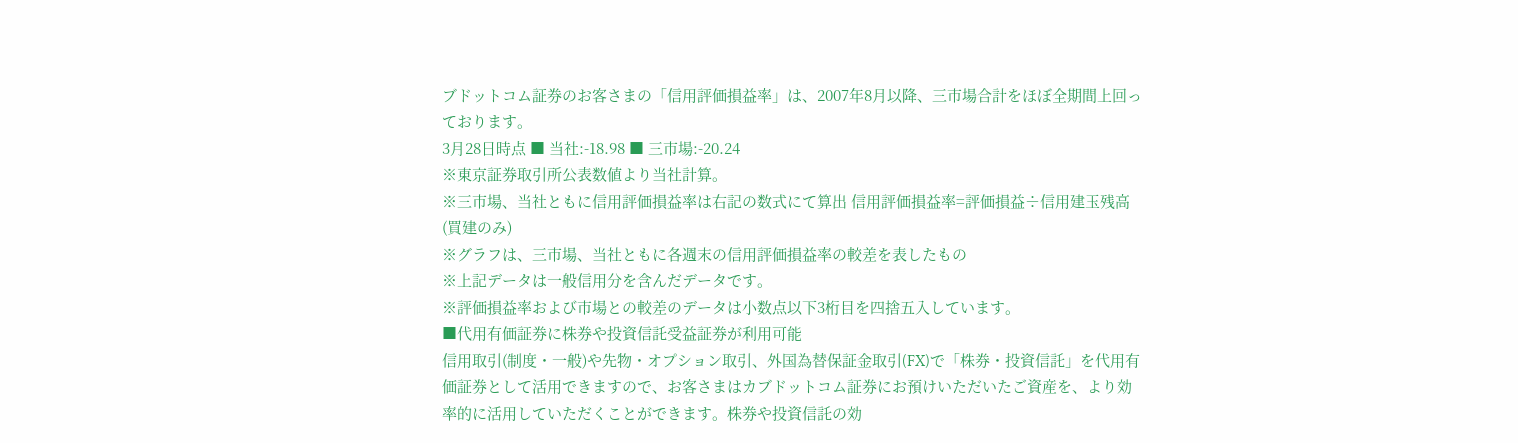ブドットコム証券のお客さまの「信用評価損益率」は、2007年8月以降、三市場合計をほぼ全期間上回っております。
3月28日時点 ■ 当社:-18.98 ■ 三市場:-20.24
※東京証券取引所公表数値より当社計算。
※三市場、当社ともに信用評価損益率は右記の数式にて算出 信用評価損益率=評価損益÷信用建玉残高(買建のみ)
※グラフは、三市場、当社ともに各週末の信用評価損益率の較差を表したもの
※上記データは一般信用分を含んだデータです。
※評価損益率および市場との較差のデータは小数点以下3桁目を四捨五入しています。
■代用有価証券に株券や投資信託受益証券が利用可能
信用取引(制度・一般)や先物・オプション取引、外国為替保証金取引(FX)で「株券・投資信託」を代用有価証券として活用できますので、お客さまはカブドットコム証券にお預けいただいたご資産を、より効率的に活用していただくことができます。株券や投資信託の効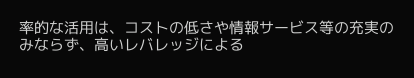率的な活用は、コストの低さや情報サービス等の充実のみならず、高いレバレッジによる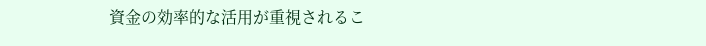資金の効率的な活用が重視されるこ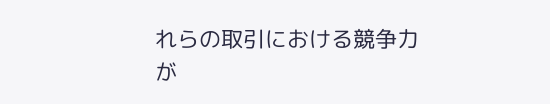れらの取引における競争力が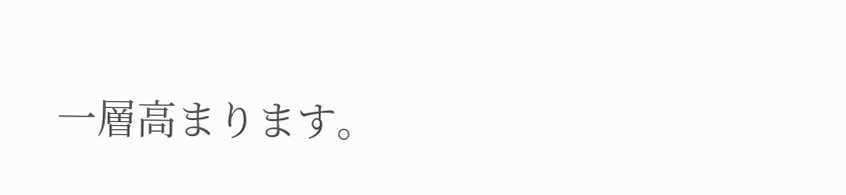一層高まります。